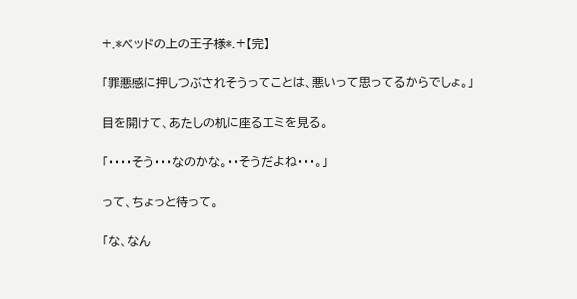+.*ベッドの上の王子様*.+【完】


「罪悪感に押しつぶされそうってことは、悪いって思ってるからでしょ。」


目を開けて、あたしの机に座るエミを見る。


「・・・・そう・・・なのかな。・・そうだよね・・・。」


って、ちょっと待って。


「な、なん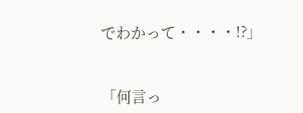でわかって・・・・!?」


「何言っ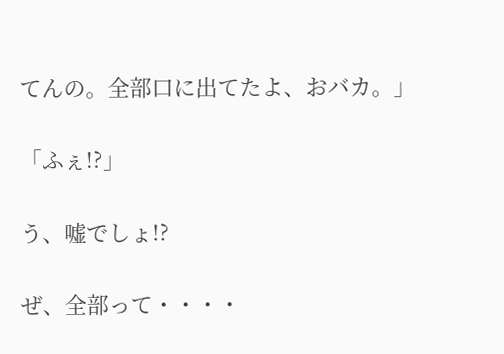てんの。全部口に出てたよ、おバカ。」


「ふぇ!?」


う、嘘でしょ!?


ぜ、全部って・・・・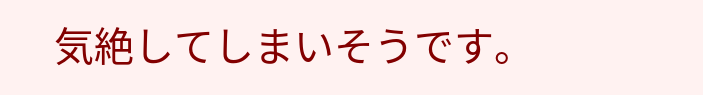気絶してしまいそうです。